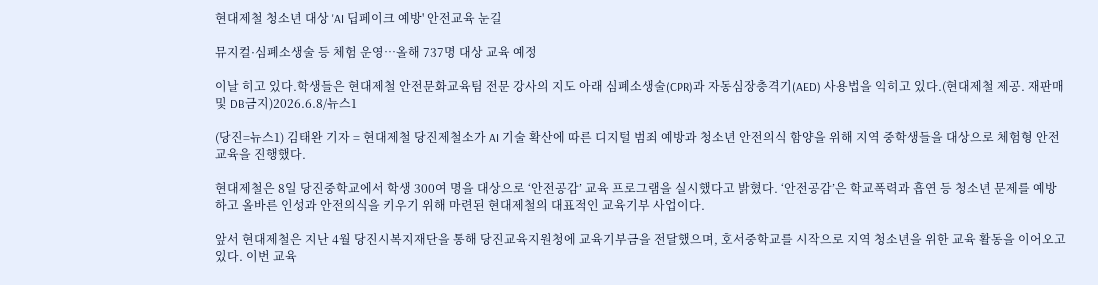현대제철 청소년 대상 'AI 딥페이크 예방' 안전교육 눈길

뮤지컬·심폐소생술 등 체험 운영…올해 737명 대상 교육 예정

이날 히고 있다.학생들은 현대제철 안전문화교육팀 전문 강사의 지도 아래 심폐소생술(CPR)과 자동심장충격기(AED) 사용법을 익히고 있다.(현대제철 제공. 재판매 및 DB금지)2026.6.8/뉴스1

(당진=뉴스1) 김태완 기자 = 현대제철 당진제철소가 AI 기술 확산에 따른 디지털 범죄 예방과 청소년 안전의식 함양을 위해 지역 중학생들을 대상으로 체험형 안전교육을 진행했다.

현대제철은 8일 당진중학교에서 학생 300여 명을 대상으로 ‘안전공감’ 교육 프로그램을 실시했다고 밝혔다. ‘안전공감’은 학교폭력과 흡연 등 청소년 문제를 예방하고 올바른 인성과 안전의식을 키우기 위해 마련된 현대제철의 대표적인 교육기부 사업이다.

앞서 현대제철은 지난 4월 당진시복지재단을 통해 당진교육지원청에 교육기부금을 전달했으며, 호서중학교를 시작으로 지역 청소년을 위한 교육 활동을 이어오고 있다. 이번 교육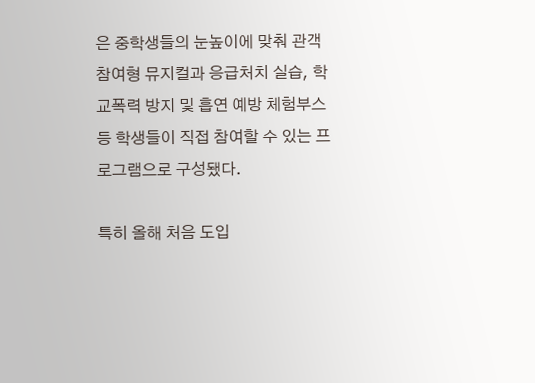은 중학생들의 눈높이에 맞춰 관객 참여형 뮤지컬과 응급처치 실습, 학교폭력 방지 및 흡연 예방 체험부스 등 학생들이 직접 참여할 수 있는 프로그램으로 구성됐다.

특히 올해 처음 도입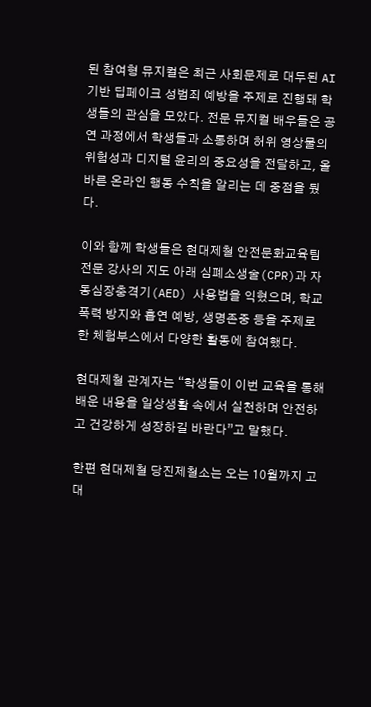된 참여형 뮤지컬은 최근 사회문제로 대두된 AI 기반 딥페이크 성범죄 예방을 주제로 진행돼 학생들의 관심을 모았다. 전문 뮤지컬 배우들은 공연 과정에서 학생들과 소통하며 허위 영상물의 위험성과 디지털 윤리의 중요성을 전달하고, 올바른 온라인 행동 수칙을 알리는 데 중점을 뒀다.

이와 함께 학생들은 현대제철 안전문화교육팀 전문 강사의 지도 아래 심폐소생술(CPR)과 자동심장충격기(AED) 사용법을 익혔으며, 학교폭력 방지와 흡연 예방, 생명존중 등을 주제로 한 체험부스에서 다양한 활동에 참여했다.

현대제철 관계자는 “학생들이 이번 교육을 통해 배운 내용을 일상생활 속에서 실천하며 안전하고 건강하게 성장하길 바란다”고 말했다.

한편 현대제철 당진제철소는 오는 10월까지 고대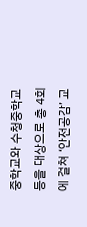중학교와 수청중학교 등을 대상으로 총 4회에 걸쳐 ‘안전공감’ 교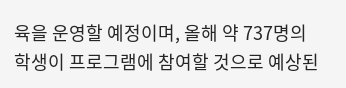육을 운영할 예정이며, 올해 약 737명의 학생이 프로그램에 참여할 것으로 예상된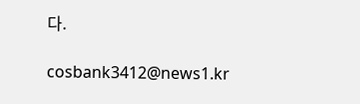다.

cosbank3412@news1.kr